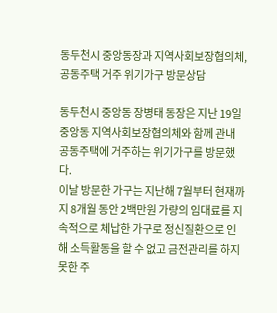동두천시 중앙동장과 지역사회보장협의체, 공동주택 거주 위기가구 방문상담

동두천시 중앙동 장병태 동장은 지난 19일 중앙동 지역사회보장협의체와 함께 관내 공동주택에 거주하는 위기가구를 방문했다.
이날 방문한 가구는 지난해 7월부터 현재까지 8개월 동안 2백만원 가량의 임대료를 지속적으로 체납한 가구로 정신질환으로 인해 소득활동을 할 수 없고 금전관리를 하지 못한 주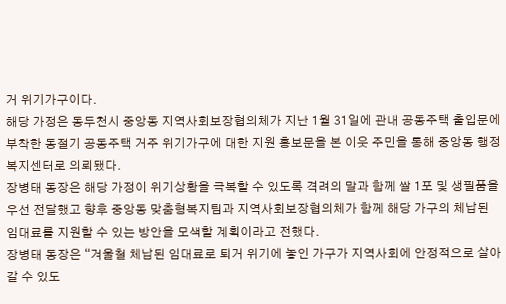거 위기가구이다.
해당 가정은 동두천시 중앙동 지역사회보장협의체가 지난 1월 31일에 관내 공동주택 출입문에 부착한 동절기 공동주택 거주 위기가구에 대한 지원 홍보문을 본 이웃 주민을 통해 중앙동 행정복지센터로 의뢰됐다.
장병태 동장은 해당 가정이 위기상황을 극복할 수 있도록 격려의 말과 함께 쌀 1포 및 생필품을 우선 전달했고 향후 중앙동 맞춤형복지팀과 지역사회보장협의체가 함께 해당 가구의 체납된 임대료를 지원할 수 있는 방안을 모색할 계획이라고 전했다.
장병태 동장은 “겨울철 체납된 임대료로 퇴거 위기에 놓인 가구가 지역사회에 안정적으로 살아갈 수 있도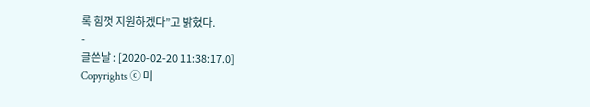록 힘껏 지원하겠다”고 밝혔다.
-
글쓴날 : [2020-02-20 11:38:17.0]
Copyrights ⓒ 미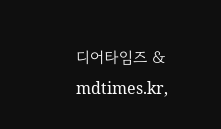디어타임즈 & mdtimes.kr,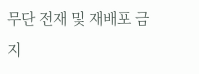무단 전재 및 재배포 금지